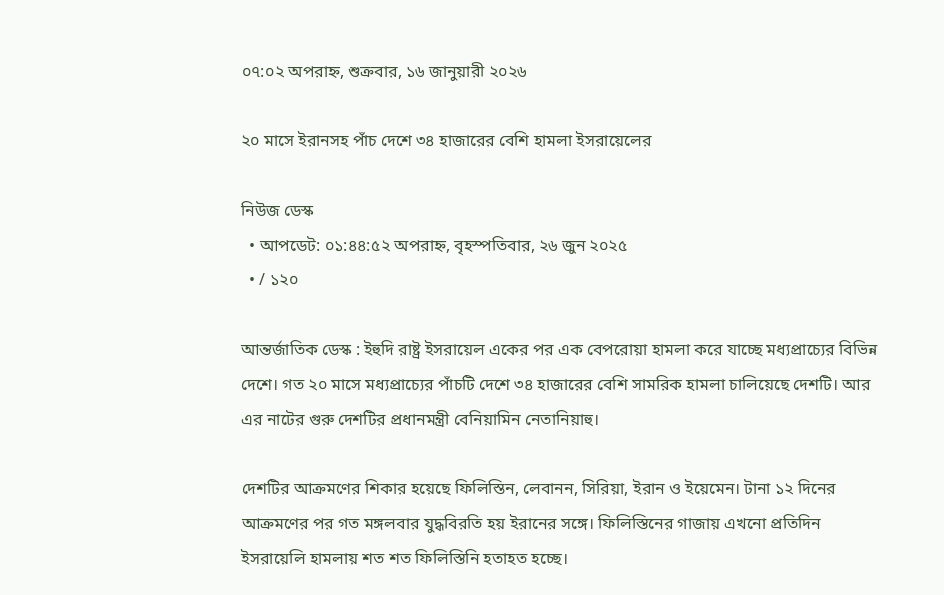০৭:০২ অপরাহ্ন, শুক্রবার, ১৬ জানুয়ারী ২০২৬

২০ মাসে ইরানসহ পাঁচ দেশে ৩৪ হাজারের বেশি হামলা ইসরায়েলের

নিউজ ডেস্ক
  • আপডেট: ০১:৪৪:৫২ অপরাহ্ন, বৃহস্পতিবার, ২৬ জুন ২০২৫
  • / ১২০

আন্তর্জাতিক ডেস্ক : ইহুদি রাষ্ট্র ইসরায়েল একের পর এক বেপরোয়া হামলা করে যাচ্ছে মধ্যপ্রাচ্যের বিভিন্ন দেশে। গত ২০ মাসে মধ্যপ্রাচ্যের পাঁচটি দেশে ৩৪ হাজারের বেশি সামরিক হামলা চালিয়েছে দেশটি। আর এর নাটের গুরু দেশটির প্রধানমন্ত্রী বেনিয়ামিন নেতানিয়াহু।

দেশটির আক্রমণের শিকার হয়েছে ফিলিস্তিন, লেবানন, সিরিয়া, ইরান ও ইয়েমেন। টানা ১২ দিনের আক্রমণের পর গত মঙ্গলবার যুদ্ধবিরতি হয় ইরানের সঙ্গে। ফিলিস্তিনের গাজায় এখনো প্রতিদিন ইসরায়েলি হামলায় শত শত ফিলিস্তিনি হতাহত হচ্ছে।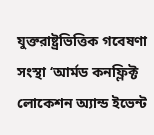যুক্তরাষ্ট্রভিত্তিক গবেষণা সংস্থা ‘আর্মড কনফ্লিক্ট লোকেশন অ্যান্ড ইভেন্ট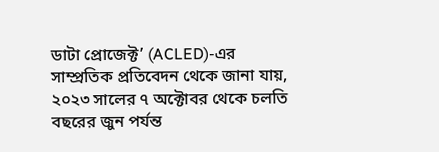ডাটা প্রোজেক্ট’ (ACLED)-এর সাম্প্রতিক প্রতিবেদন থেকে জানা যায়, ২০২৩ সালের ৭ অক্টোবর থেকে চলতি বছরের জুন পর্যন্ত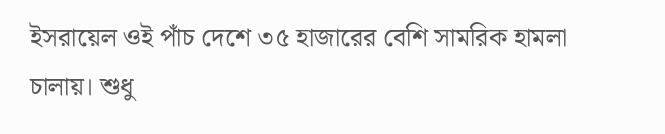ইসরায়েল ওই পাঁচ দেশে ৩৫ হাজারের বেশি সামরিক হামলা চালায়। শুধু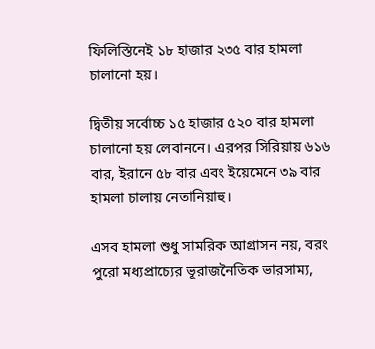ফিলিস্তিনেই ১৮ হাজার ২৩৫ বার হামলা চালানো হয়।

দ্বিতীয় সর্বোচ্চ ১৫ হাজার ৫২০ বার হামলা চালানো হয় লেবাননে। এরপর সিরিয়ায় ৬১৬ বার, ইরানে ৫৮ বার এবং ইয়েমেনে ৩৯ বার হামলা চালায় নেতানিয়াহু।

এসব হামলা শুধু সামরিক আগ্রাসন নয়, বরং পুরো মধ্যপ্রাচ্যের ভূরাজনৈতিক ভারসাম্য,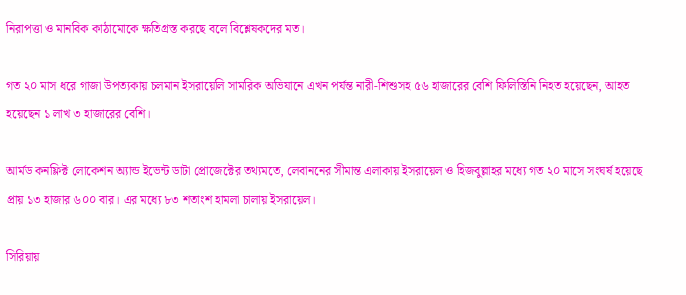নিরাপত্তা ও মানবিক কাঠামোকে ক্ষতিগ্রস্ত করছে বলে বিশ্লেষকদের মত।

গত ২০ মাস ধরে গাজা উপত্যকায় চলমান ইসরায়েলি সামরিক অভিযানে এখন পর্যন্ত নারী-শিশুসহ ৫৬ হাজারের বেশি ফিলিস্তিনি নিহত হয়েছেন, আহত হয়েছেন ১ লাখ ৩ হাজারের বেশি।

আর্মড কনফ্লিক্ট লোকেশন অ্যান্ড ইভেন্ট ডাটা প্রোজেক্টের তথ্যমতে, লেবাননের সীমান্ত এলাকায় ইসরায়েল ও হিজবুল্লাহর মধ্যে গত ২০ মাসে সংঘর্ষ হয়েছে প্রায় ১৩ হাজার ৬০০ বার। এর মধ্যে ৮৩ শতাংশ হামলা চালায় ইসরায়েল।

সিরিয়ায়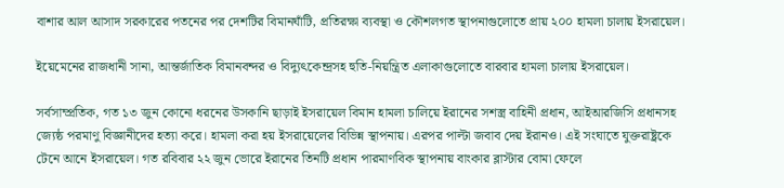বাশার আল আসাদ সরকারের পতনের পর দেশটির বিমানঘাঁটি, প্রতিরক্ষা ব্যবস্থা ও কৌশলগত স্থাপনাগুলোতে প্রায় ২০০ হামলা চালায় ইসরায়েল।

ইয়েমেনের রাজধানী সানা, আন্তর্জাতিক বিমানবন্দর ও বিদ্যুৎকেন্দ্রসহ হুতি-নিয়ন্ত্রিত এলাকাগুলোতে বারবার হামলা চালায় ইসরায়েল।

সর্বসাম্প্রতিক, গত ১৩ জুন কোনো ধরনের উসকানি ছাড়াই ইসরায়েল বিমান হামলা চালিয়ে ইরানের সশস্ত্র বাহিনী প্রধান, আইআরজিসি প্রধানসহ জ্যেষ্ঠ পরমাণু বিজ্ঞানীদের হত্যা করে। হামলা করা হয় ইসরায়েলের বিভিন্ন স্থাপনায়। এরপর পাল্টা জবাব দেয় ইরানও। এই সংঘাতে যুক্তরাষ্ট্রকে টেনে আনে ইসরায়েল। গত রবিবার ২২ জুন ভোরে ইরানের তিনটি প্রধান পারমাণবিক স্থাপনায় বাংকার ব্লাস্টার বোমা ফেলে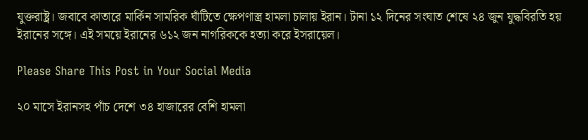যুক্তরাষ্ট্র। জবাবে কাতারে মার্কিন সামরিক ঘাঁটিতে ক্ষেপণাস্ত্র হামলা চালায় ইরান। টানা ১২ দিনের সংঘাত শেষে ২৪ জুন যুদ্ধবিরতি হয় ইরানের সঙ্গে। এই সময়ে ইরানের ৬১২ জন নাগরিককে হত্যা করে ইসরায়েল।

Please Share This Post in Your Social Media

২০ মাসে ইরানসহ পাঁচ দেশে ৩৪ হাজারের বেশি হামলা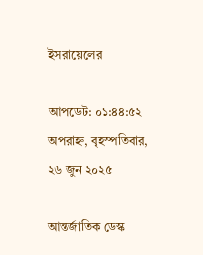ইসরায়েলের

আপডেট: ০১:৪৪:৫২ অপরাহ্ন, বৃহস্পতিবার, ২৬ জুন ২০২৫

আন্তর্জাতিক ডেস্ক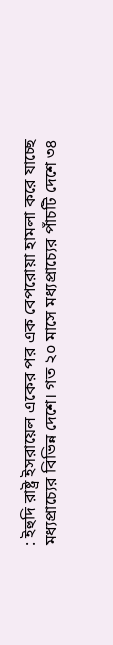: ইহুদি রাষ্ট্র ইসরায়েল একের পর এক বেপরোয়া হামলা করে যাচ্ছে মধ্যপ্রাচ্যের বিভিন্ন দেশে। গত ২০ মাসে মধ্যপ্রাচ্যের পাঁচটি দেশে ৩৪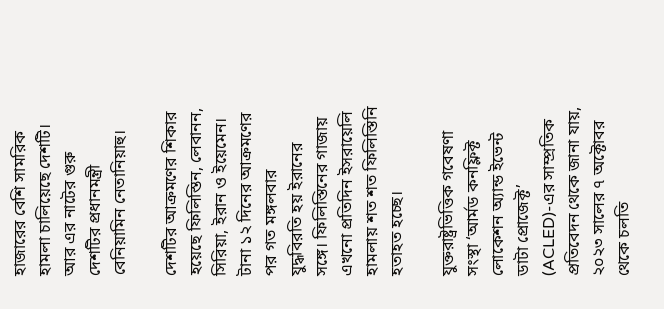হাজারের বেশি সামরিক হামলা চালিয়েছে দেশটি। আর এর নাটের গুরু দেশটির প্রধানমন্ত্রী বেনিয়ামিন নেতানিয়াহু।

দেশটির আক্রমণের শিকার হয়েছে ফিলিস্তিন, লেবানন, সিরিয়া, ইরান ও ইয়েমেন। টানা ১২ দিনের আক্রমণের পর গত মঙ্গলবার যুদ্ধবিরতি হয় ইরানের সঙ্গে। ফিলিস্তিনের গাজায় এখনো প্রতিদিন ইসরায়েলি হামলায় শত শত ফিলিস্তিনি হতাহত হচ্ছে।

যুক্তরাষ্ট্রভিত্তিক গবেষণা সংস্থা ‘আর্মড কনফ্লিক্ট লোকেশন অ্যান্ড ইভেন্ট ডাটা প্রোজেক্ট’ (ACLED)-এর সাম্প্রতিক প্রতিবেদন থেকে জানা যায়, ২০২৩ সালের ৭ অক্টোবর থেকে চলতি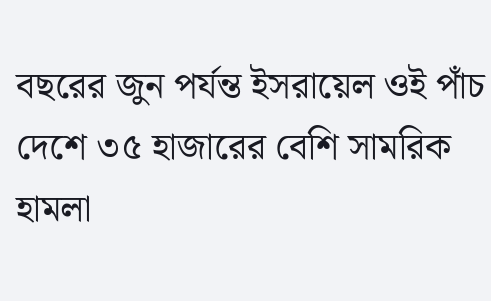বছরের জুন পর্যন্ত ইসরায়েল ওই পাঁচ দেশে ৩৫ হাজারের বেশি সামরিক হামলা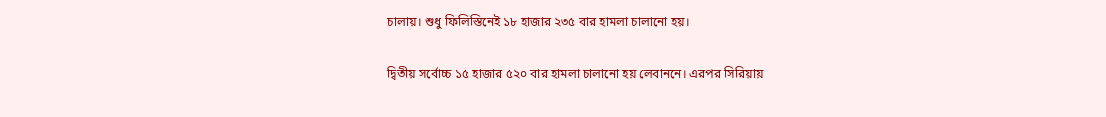চালায়। শুধু ফিলিস্তিনেই ১৮ হাজার ২৩৫ বার হামলা চালানো হয়।

দ্বিতীয় সর্বোচ্চ ১৫ হাজার ৫২০ বার হামলা চালানো হয় লেবাননে। এরপর সিরিয়ায়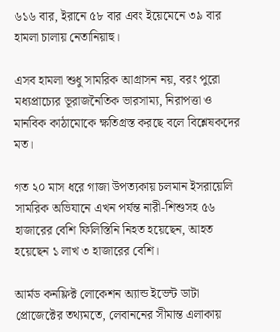৬১৬ বার, ইরানে ৫৮ বার এবং ইয়েমেনে ৩৯ বার হামলা চালায় নেতানিয়াহু।

এসব হামলা শুধু সামরিক আগ্রাসন নয়, বরং পুরো মধ্যপ্রাচ্যের ভূরাজনৈতিক ভারসাম্য, নিরাপত্তা ও মানবিক কাঠামোকে ক্ষতিগ্রস্ত করছে বলে বিশ্লেষকদের মত।

গত ২০ মাস ধরে গাজা উপত্যকায় চলমান ইসরায়েলি সামরিক অভিযানে এখন পর্যন্ত নারী-শিশুসহ ৫৬ হাজারের বেশি ফিলিস্তিনি নিহত হয়েছেন, আহত হয়েছেন ১ লাখ ৩ হাজারের বেশি।

আর্মড কনফ্লিক্ট লোকেশন অ্যান্ড ইভেন্ট ডাটা প্রোজেক্টের তথ্যমতে, লেবাননের সীমান্ত এলাকায়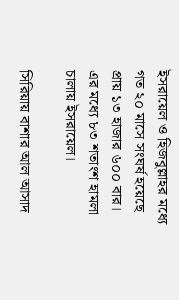ইসরায়েল ও হিজবুল্লাহর মধ্যে গত ২০ মাসে সংঘর্ষ হয়েছে প্রায় ১৩ হাজার ৬০০ বার। এর মধ্যে ৮৩ শতাংশ হামলা চালায় ইসরায়েল।

সিরিয়ায় বাশার আল আসাদ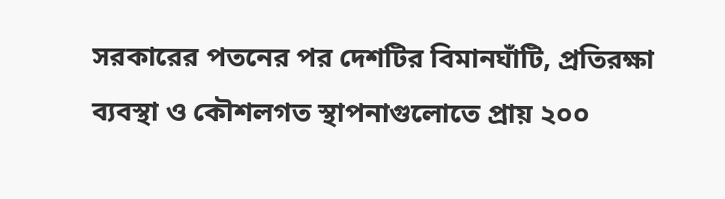সরকারের পতনের পর দেশটির বিমানঘাঁটি, প্রতিরক্ষা ব্যবস্থা ও কৌশলগত স্থাপনাগুলোতে প্রায় ২০০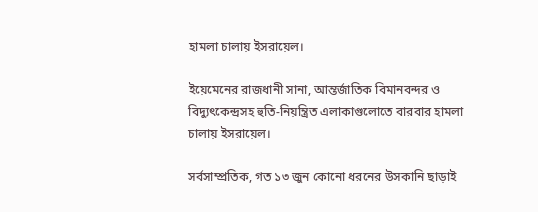হামলা চালায় ইসরায়েল।

ইয়েমেনের রাজধানী সানা, আন্তর্জাতিক বিমানবন্দর ও বিদ্যুৎকেন্দ্রসহ হুতি-নিয়ন্ত্রিত এলাকাগুলোতে বারবার হামলা চালায় ইসরায়েল।

সর্বসাম্প্রতিক, গত ১৩ জুন কোনো ধরনের উসকানি ছাড়াই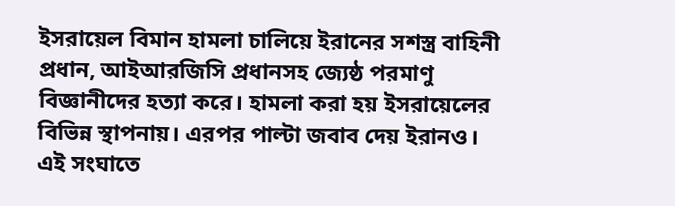ইসরায়েল বিমান হামলা চালিয়ে ইরানের সশস্ত্র বাহিনী প্রধান, আইআরজিসি প্রধানসহ জ্যেষ্ঠ পরমাণু বিজ্ঞানীদের হত্যা করে। হামলা করা হয় ইসরায়েলের বিভিন্ন স্থাপনায়। এরপর পাল্টা জবাব দেয় ইরানও। এই সংঘাতে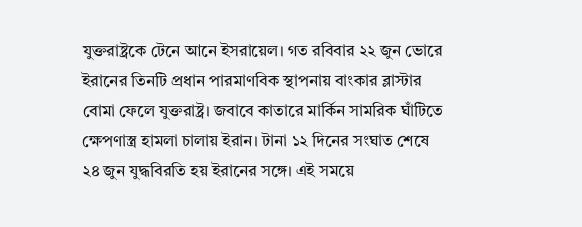যুক্তরাষ্ট্রকে টেনে আনে ইসরায়েল। গত রবিবার ২২ জুন ভোরে ইরানের তিনটি প্রধান পারমাণবিক স্থাপনায় বাংকার ব্লাস্টার বোমা ফেলে যুক্তরাষ্ট্র। জবাবে কাতারে মার্কিন সামরিক ঘাঁটিতে ক্ষেপণাস্ত্র হামলা চালায় ইরান। টানা ১২ দিনের সংঘাত শেষে ২৪ জুন যুদ্ধবিরতি হয় ইরানের সঙ্গে। এই সময়ে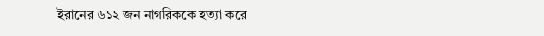ইরানের ৬১২ জন নাগরিককে হত্যা করে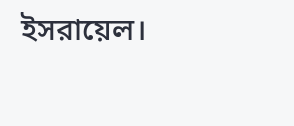ইসরায়েল।